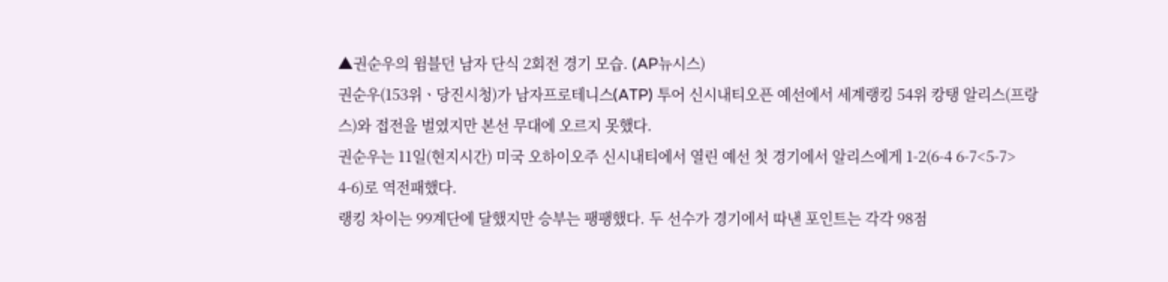▲권순우의 윔블던 남자 단식 2회전 경기 모습. (AP뉴시스)
권순우(153위ㆍ당진시청)가 남자프로테니스(ATP) 투어 신시내티오픈 예선에서 세계랭킹 54위 캉탱 알리스(프랑스)와 접전을 벌였지만 본선 무대에 오르지 못했다.
권순우는 11일(현지시간) 미국 오하이오주 신시내티에서 열린 예선 첫 경기에서 알리스에게 1-2(6-4 6-7<5-7> 4-6)로 역전패했다.
랭킹 차이는 99계단에 달했지만 승부는 팽팽했다. 두 선수가 경기에서 따낸 포인트는 각각 98점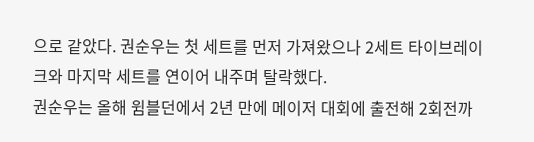으로 같았다. 권순우는 첫 세트를 먼저 가져왔으나 2세트 타이브레이크와 마지막 세트를 연이어 내주며 탈락했다.
권순우는 올해 윔블던에서 2년 만에 메이저 대회에 출전해 2회전까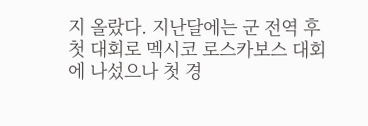지 올랐다. 지난달에는 군 전역 후 첫 대회로 멕시코 로스카보스 대회에 나섰으나 첫 경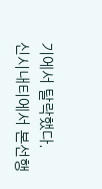기에서 탈락했다.
신시내티에서 본선행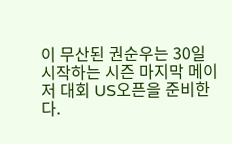이 무산된 권순우는 30일 시작하는 시즌 마지막 메이저 대회 US오픈을 준비한다.